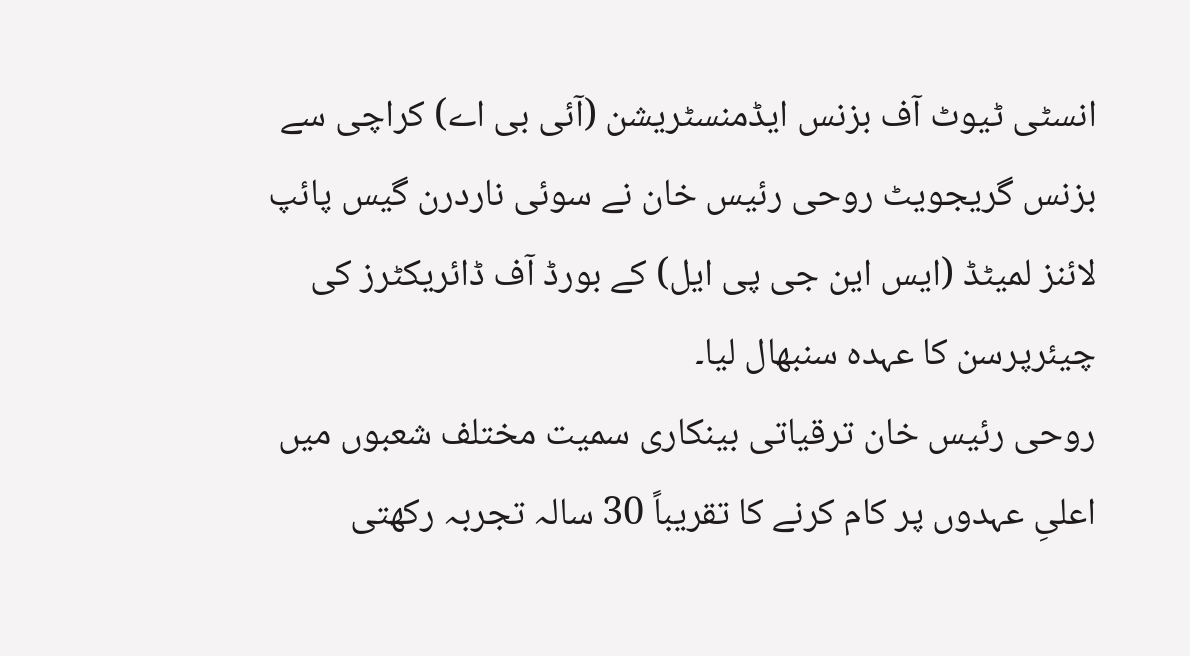انسٹی ٹیوٹ آف بزنس ایڈمنسٹریشن (آئی بی اے) کراچی سے بزنس گریجویٹ روحی رئیس خان نے سوئی ناردرن گیس پائپ لائنز لمیٹڈ (ایس این جی پی ایل) کے بورڈ آف ڈائریکٹرز کی چیئرپرسن کا عہدہ سنبھال لیا۔
روحی رئیس خان ترقیاتی بینکاری سمیت مختلف شعبوں میں اعلیِ عہدوں پر کام کرنے کا تقریباً 30 سالہ تجربہ رکھتی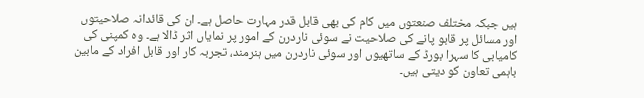ہیں جبکہ مختلف صنعتوں میں کام کی بھی قابل قدر مہارت حاصل ہے۔ ان کی قائدانہ صلاحیتوں اور مسائل پر قابو پانے کی صلاحیت نے سوئی ناردرن کے امور پر نمایاں اثر ڈالا ہے۔ وہ کمپنی کی کامیابی کا سہرا بورڈ کے ساتھیوں اور سوئی ناردرن میں ہنرمند، تجربہ کار اور قابل افراد کے مابین باہمی تعاون کو دیتی ہیں۔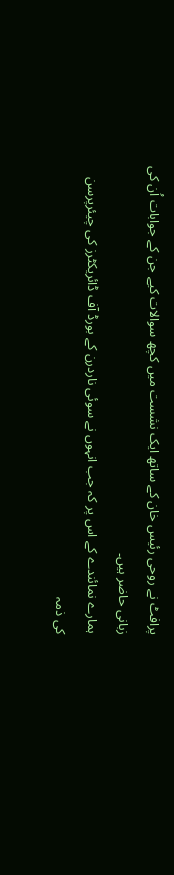پرافٹ نے روحی رئیس خان کے ساتھ ایک نشست میں کچھ سوالات کیے جن کے جوابات اُن کی زبانی حاضر ہیں۔
ہمارے نمائندے کے اس پر کہ جب انہوں نے سوئی ناردرن کے بورڈ آف ڈائریکٹرز کی چیئرپرسن کی ذمہ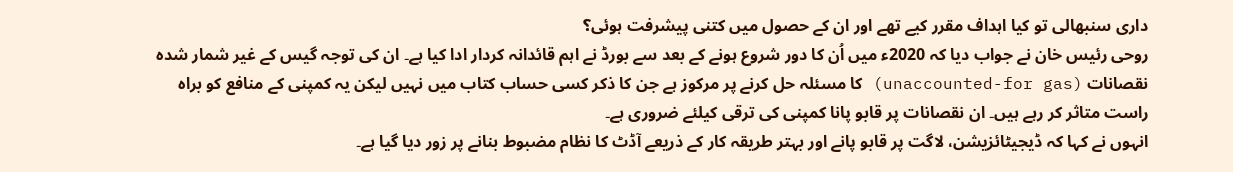داری سنبھالی تو کیا اہداف مقرر کیے تھے اور ان کے حصول میں کتنی پیشرفت ہوئی؟
روحی رئیس خان نے جواب دیا کہ 2020ء میں اُن کا دور شروع ہونے کے بعد سے بورڈ نے اہم قائدانہ کردار ادا کیا ہے۔ ان کی توجہ گیس کے غیر شمار شدہ نقصانات (unaccounted-for gas) کا مسئلہ حل کرنے پر مرکوز ہے جن کا ذکر کسی حساب کتاب میں نہیں لیکن یہ کمپنی کے منافع کو براہ راست متاثر کر رہے ہیں۔ ان نقصانات پر قابو پانا کمپنی کی ترقی کیلئے ضروری ہے۔
انہوں نے کہا کہ ڈیجیٹائزیشن، لاگت پر قابو پانے اور بہتر طریقہ کار کے ذریعے آڈٹ کا نظام مضبوط بنانے پر زور دیا گیا ہے۔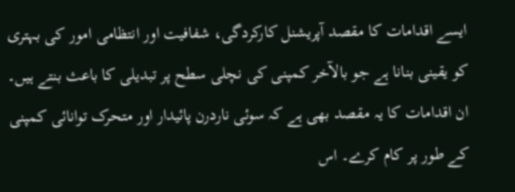ایسے اقدامات کا مقصد آپریشنل کارکردگی، شفافیت اور انتظامی امور کی بہتری کو یقینی بنانا ہے جو بالآخر کمپنی کی نچلی سطح پر تبدیلی کا باعث بنتے ہیں۔ ان اقدامات کا یہ مقصد بھی ہے کہ سوئی ناردرن پائیدار اور متحرک توانائی کمپنی کے طور پر کام کرے۔ اس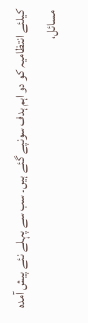کیلئے انتظامیہ کو دو اہم ہدف سونپے گئے ہیں۔ سب سے پہلے نئے پیش آمدہ مسائل،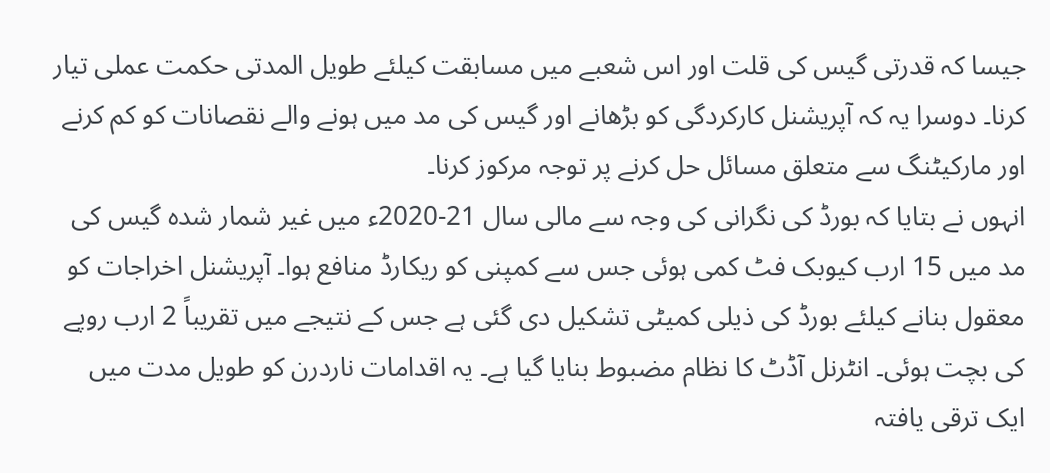جیسا کہ قدرتی گیس کی قلت اور اس شعبے میں مسابقت کیلئے طویل المدتی حکمت عملی تیار کرنا۔ دوسرا یہ کہ آپریشنل کارکردگی کو بڑھانے اور گیس کی مد میں ہونے والے نقصانات کو کم کرنے اور مارکیٹنگ سے متعلق مسائل حل کرنے پر توجہ مرکوز کرنا۔
انہوں نے بتایا کہ بورڈ کی نگرانی کی وجہ سے مالی سال 21-2020ء میں غیر شمار شدہ گیس کی مد میں 15 ارب کیوبک فٹ کمی ہوئی جس سے کمپنی کو ریکارڈ منافع ہوا۔ آپریشنل اخراجات کو معقول بنانے کیلئے بورڈ کی ذیلی کمیٹی تشکیل دی گئی ہے جس کے نتیجے میں تقریباً 2 ارب روپے کی بچت ہوئی۔ انٹرنل آڈٹ کا نظام مضبوط بنایا گیا ہے۔ یہ اقدامات ناردرن کو طویل مدت میں ایک ترقی یافتہ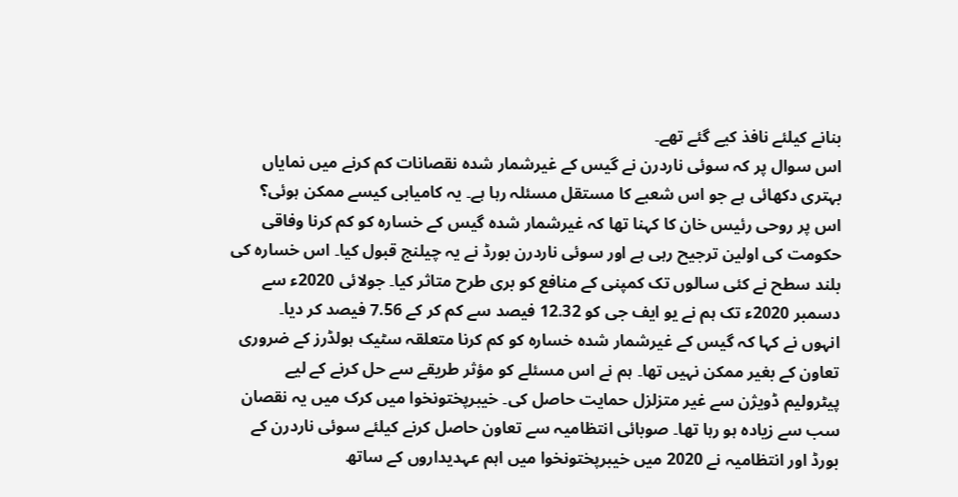بنانے کیلئے نافذ کیے گئے تھے۔
اس سوال پر کہ سوئی ناردرن نے گیس کے غیرشمار شدہ نقصانات کم کرنے میں نمایاں بہتری دکھائی ہے جو اس شعبے کا مستقل مسئلہ رہا ہے۔ یہ کامیابی کیسے ممکن ہوئی؟
اس پر روحی رئیس خان کا کہنا تھا کہ غیرشمار شدہ گیس کے خسارہ کو کم کرنا وفاقی حکومت کی اولین ترجیح رہی ہے اور سوئی ناردرن بورڈ نے یہ چیلنج قبول کیا۔ اس خسارہ کی بلند سطح نے کئی سالوں تک کمپنی کے منافع کو بری طرح متاثر کیا۔ جولائی 2020ء سے دسمبر 2020ء تک ہم نے یو ایف جی کو 12.32 فیصد سے کم کر کے 7.56 فیصد کر دیا۔
انہوں نے کہا کہ گیس کے غیرشمار شدہ خسارہ کو کم کرنا متعلقہ سٹیک ہولڈرز کے ضروری تعاون کے بغیر ممکن نہیں تھا۔ ہم نے اس مسئلے کو مؤثر طریقے سے حل کرنے کے لیے پیٹرولیم ڈویژن سے غیر متزلزل حمایت حاصل کی۔ خیبرپختونخوا میں کرک میں یہ نقصان سب سے زیادہ ہو رہا تھا۔ صوبائی انتظامیہ سے تعاون حاصل کرنے کیلئے سوئی ناردرن کے بورڈ اور انتظامیہ نے 2020 میں خیبرپختونخوا میں اہم عہدیداروں کے ساتھ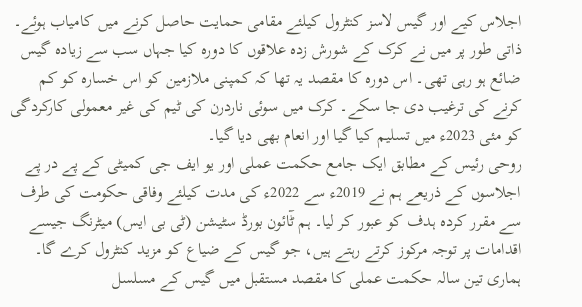اجلاس کیے اور گیس لاسز کنٹرول کیلئے مقامی حمایت حاصل کرنے میں کامیاب ہوئے۔ ذاتی طور پر میں نے کرک کے شورش زدہ علاقوں کا دورہ کیا جہاں سب سے زیادہ گیس ضائع ہو رہی تھی۔ اس دورہ کا مقصد یہ تھا کہ کمپنی ملازمین کو اس خسارہ کو کم کرنے کی ترغیب دی جا سکے۔ کرک میں سوئی ناردرن کی ٹیم کی غیر معمولی کارکردگی کو مئی 2023ء میں تسلیم کیا گیا اور انعام بھی دیا گیا۔
روحی رئیس کے مطابق ایک جامع حکمت عملی اور یو ایف جی کمیٹی کے پے در پے اجلاسوں کے ذریعے ہم نے 2019ء سے 2022ء کی مدت کیلئے وفاقی حکومت کی طرف سے مقرر کردہ ہدف کو عبور کر لیا۔ ہم ٹٓائون بورڈ سٹیشن (ٹی بی ایس) میٹرنگ جیسے اقدامات پر توجہ مرکوز کرتے رہتے ہیں، جو گیس کے ضیاع کو مزید کنٹرول کرے گا۔ ہماری تین سالہ حکمت عملی کا مقصد مستقبل میں گیس کے مسلسل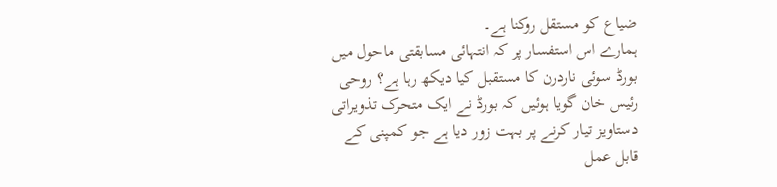ضیاع کو مستقل روکنا ہے۔
ہمارے اس استفسار پر کہ انتہائی مسابقتی ماحول میں بورڈ سوئی ناردرن کا مستقبل کیا دیکھ رہا ہے؟ روحی رئیس خان گویا ہوئیں کہ بورڈ نے ایک متحرک تذویراتی دستاویز تیار کرنے پر بہت زور دیا ہے جو کمپنی کے قابل عمل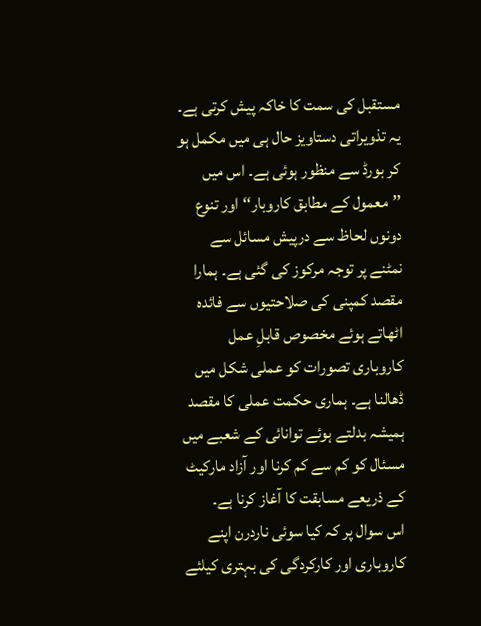مستقبل کی سمت کا خاکہ پیش کرتی ہے۔ یہ تذویراتی دستاویز حال ہی میں مکمل ہو کر بورڈ سے منظور ہوئی ہے۔ اس میں ’’معمول کے مطابق کاروبار‘‘ اور تنوع دونوں لحاظ سے درپیش مسائل سے نمٹنے پر توجہ مرکوز کی گئی ہے۔ ہمارا مقصد کمپنی کی صلاحتیوں سے فائدہ اٹھاتے ہوئے مخصوص قابلِ عمل کاروباری تصورات کو عملی شکل میں ڈھالنا ہے۔ ہماری حکمت عملی کا مقصد ہمیشہ بدلتے ہوئے توانائی کے شعبے میں مسئال کو کم سے کم کرنا اور آزاد مارکیٹ کے ذریعے مسابقت کا آغاز کرنا ہے۔
اس سوال پر کہ کیا سوئی ناردرن اپنے کاروباری اور کارکردگی کی بہتری کیلئے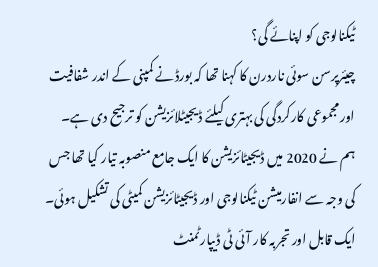ٹیکنالوجی کو اپنائے گی؟
چیئرپرسن سوئی ناردرن کا کہنا تھا کہ بورڈ نے کمپنی کے اندر شفافیت اور مجموعی کارکردگی کی بہتری کیلئے ڈیجیٹلائزیشن کو ترجیح دی ہے۔ ہم نے 2020 میں ڈیجیٹائزیشن کا ایک جامع منصوبہ تیار کیا تھا جس کی وجہ سے انفارمیشن ٹیکنالوجی اور ڈیجیٹائزیشن کمیٹی کی تشکیل ہوئی۔ ایک قابل اور تجربہ کار آئی ٹی ڈیپارٹمنٹ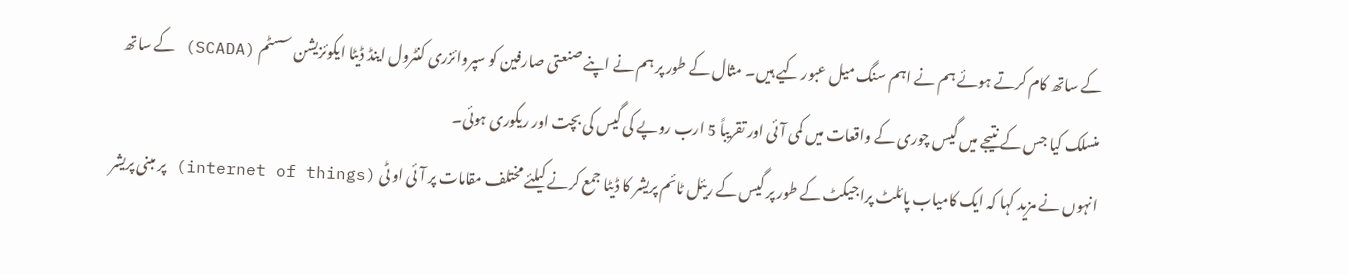کے ساتھ کام کرتے ہوئے ہم نے اہم سنگ میل عبور کیے ہیں۔ مثال کے طور پر ہم نے اپنے صنعتی صارفین کو سپروائزری کنٹرول اینڈ ڈیٹا ایکوئزیشن سسٹم (SCADA) کے ساتھ منسلک کیا جس کے نتیجے میں گیس چوری کے واقعات میں کمی آئی اور تقریباً 5 ارب روپے کی گیس کی بچت اور ریکوری ہوئی۔
انہوں نے مزید کہا کہ ایک کامیاب پائلٹ پراجیکٹ کے طور پر گیس کے ریئل ٹائم پریشر کا ڈیٹا جمع کرنے کیلئے مختلف مقامات پر آئی او ٹی (internet of things) پر مبنی پریشر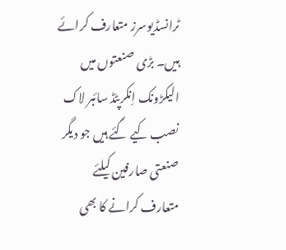ٹرانسڈیوسرز متعارف کرائے ہیں۔ بڑی صنعتوں میں الیکڑونک اِنکرپٹڈ سائبر لاک نصب کیے گئے ہیں جو دیگر صنعتی صارفین کیلئے متعارف کرانے کا بھی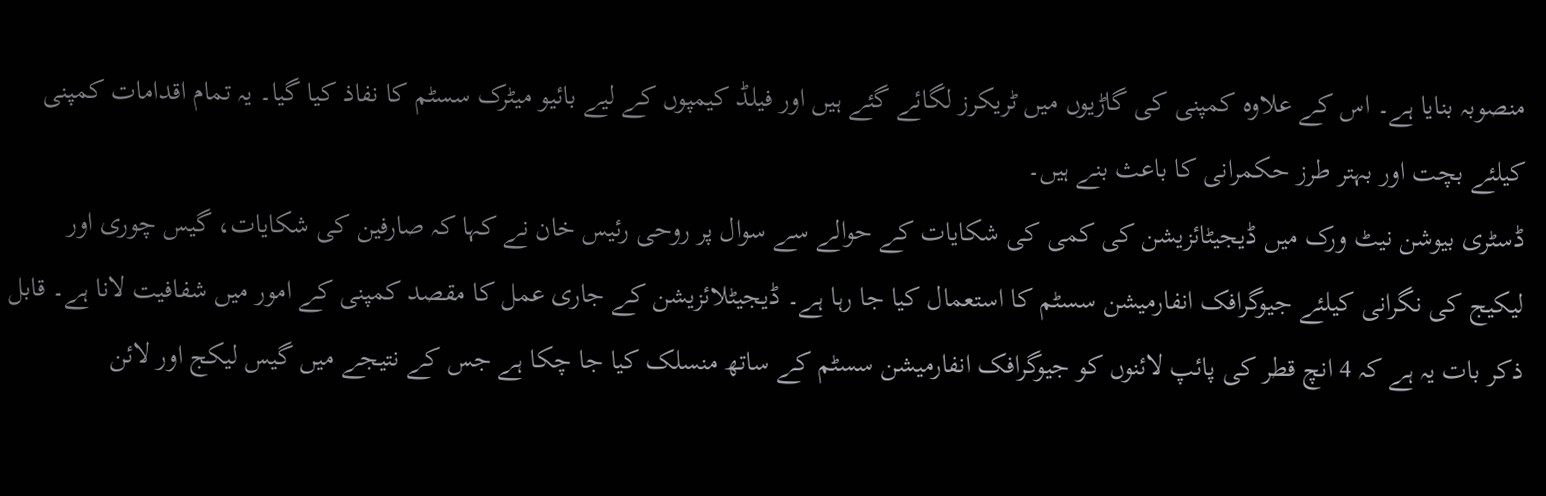منصوبہ بنایا ہے۔ اس کے علاوہ کمپنی کی گاڑیوں میں ٹریکرز لگائے گئے ہیں اور فیلڈ کیمپوں کے لیے بائیو میٹرک سسٹم کا نفاذ کیا گیا۔ یہ تمام اقدامات کمپنی کیلئے بچت اور بہتر طرز حکمرانی کا باعث بنے ہیں۔
ڈسٹری بیوشن نیٹ ورک میں ڈیجیٹائزیشن کی کمی کی شکایات کے حوالے سے سوال پر روحی رئیس خان نے کہا کہ صارفین کی شکایات، گیس چوری اور لیکیج کی نگرانی کیلئے جیوگرافک انفارمیشن سسٹم کا استعمال کیا جا رہا ہے۔ ڈیجیٹلائزیشن کے جاری عمل کا مقصد کمپنی کے امور میں شفافیت لانا ہے۔ قابل ذکر بات یہ ہے کہ 4 انچ قطر کی پائپ لائنوں کو جیوگرافک انفارمیشن سسٹم کے ساتھ منسلک کیا جا چکا ہے جس کے نتیجے میں گیس لیکج اور لائن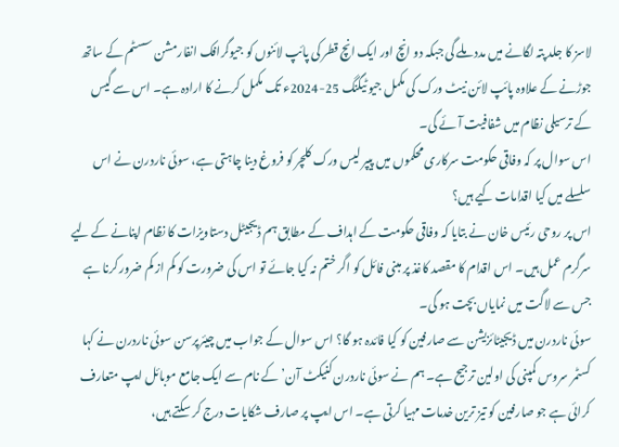لاسز کا جلد پتہ لگانے میں مدد ملے گی جبکہ دو انچ اور ایک انچ قطر کی پائپ لائنوں کو جیوگرافک انفارمشن سسٹم کے ساتھ جوڑنے کے علاوہ پائپ لائن نیٹ ورک کی مکمل جیو ٹیگنگ 25-2024ء تک مکمل کرنے کا ارادہ ہے۔ اس سے گیس کے ترسیلی نظام میں شفافیت آئے گی۔
اس سوال پر کہ وفاقی حکومت سرکاری محکموں میں پیپر لیس ورک کلچر کو فروغ دینا چاہتی ہے، سوئی ناردرن نے اس سلسلے میں کیا اقدامات کیے ہیں؟
اس پر روحی رئیس خان نے بتایا کہ وفاقی حکومت کے اہداف کے مطابق ہم ڈیجیٹل دستاویزات کا نظام اپنانے کے لیے سرگرم عمل ہیں۔ اس اقدام کا مقصد کاغذ پر مبنی فائل کو اگر ختم نہ کیا جائے تو اس کی ضرورت کو کم از کم ضرور کرنا ہے جس سے لاگت میں نمایاں بچت ہو گی۔
سوئی ناردرن میں ڈیجیٹائزیشن سے صارفین کو کیا فائدہ ہو گا؟ اس سوال کے جواب میں چیئرپرسن سوئی ناردرن نے کہا کسٹمر سروس کمپنی کی اولین ترجیح ہے۔ ہم نے سوئی ناردرن کنیکٹ آن’ کے نام سے ایک جامع موبائل ایپ متعارف کرائی ہے جو صارفین کو تیز ترین خدمات مہیا کرتی ہے۔ اس ایپ پر صارف شکایات درج کر سکتے ہیں،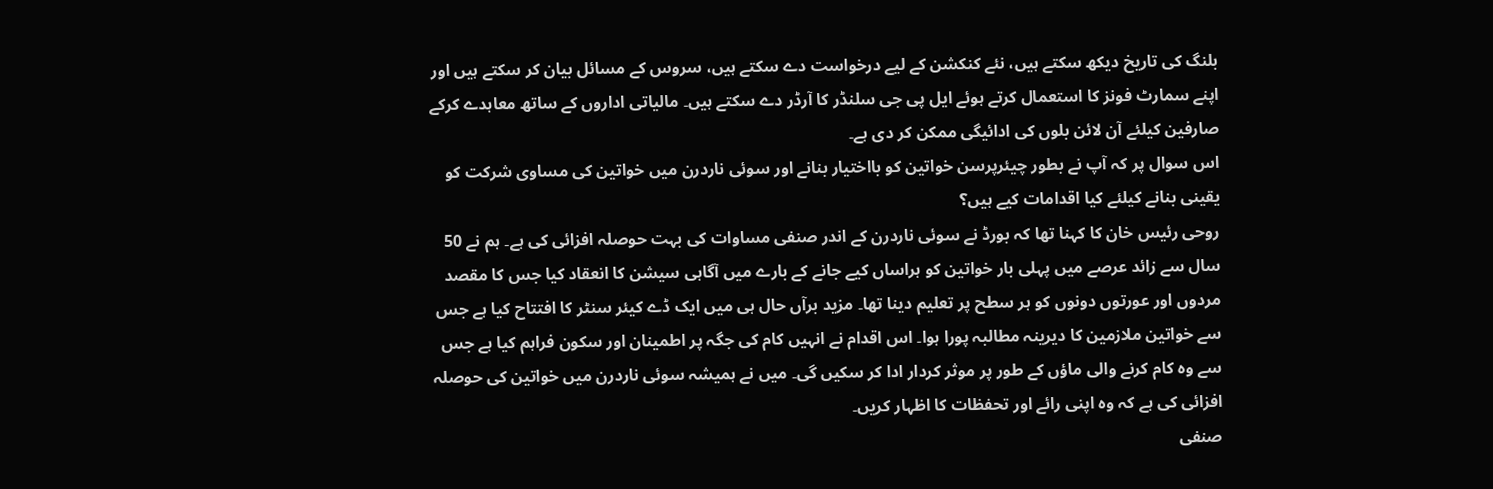بلنگ کی تاریخ دیکھ سکتے ہیں، نئے کنکشن کے لیے درخواست دے سکتے ہیں، سروس کے مسائل بیان کر سکتے ہیں اور اپنے سمارٹ فونز کا استعمال کرتے ہوئے ایل پی جی سلنڈر کا آرڈر دے سکتے ہیں۔ مالیاتی اداروں کے ساتھ معاہدے کرکے صارفین کیلئے آن لائن بلوں کی ادائیگی ممکن کر دی ہے۔
اس سوال پر کہ آپ نے بطور چیئرپرسن خواتین کو بااختیار بنانے اور سوئی ناردرن میں خواتین کی مساوی شرکت کو یقینی بنانے کیلئے کیا اقدامات کیے ہیں؟
روحی رئیس خان کا کہنا تھا کہ بورڈ نے سوئی ناردرن کے اندر صنفی مساوات کی بہت حوصلہ افزائی کی ہے۔ ہم نے 50 سال سے زائد عرصے میں پہلی بار خواتین کو ہراساں کیے جانے کے بارے میں آگاہی سیشن کا انعقاد کیا جس کا مقصد مردوں اور عورتوں دونوں کو ہر سطح پر تعلیم دینا تھا۔ مزید برآں حال ہی میں ایک ڈے کیئر سنٹر کا افتتاح کیا ہے جس سے خواتین ملازمین کا دیرینہ مطالبہ پورا ہوا۔ اس اقدام نے انہیں کام کی جگہ پر اطمینان اور سکون فراہم کیا ہے جس سے وہ کام کرنے والی ماؤں کے طور پر موثر کردار ادا کر سکیں گی۔ میں نے ہمیشہ سوئی ناردرن میں خواتین کی حوصلہ افزائی کی ہے کہ وہ اپنی رائے اور تحفظات کا اظہار کریں۔
صنفی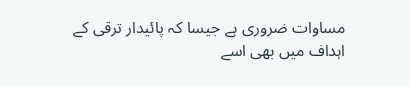مساوات ضروری ہے جیسا کہ پائیدار ترقی کے اہداف میں بھی اسے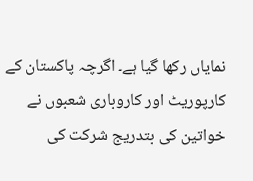نمایاں رکھا گیا ہے۔ اگرچہ پاکستان کے کارپوریٹ اور کاروباری شعبوں نے خواتین کی بتدریج شرکت کی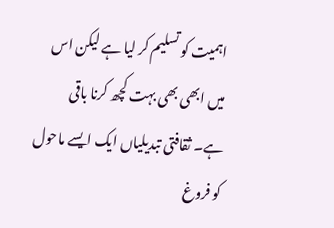اہمیت کو تسلیم کر لیا ہے لیکن اس میں ابھی بھی بہت کچھ کرنا باقی ہے۔ ثقافتی تبدیلیاں ایک ایسے ماحول کو فروغ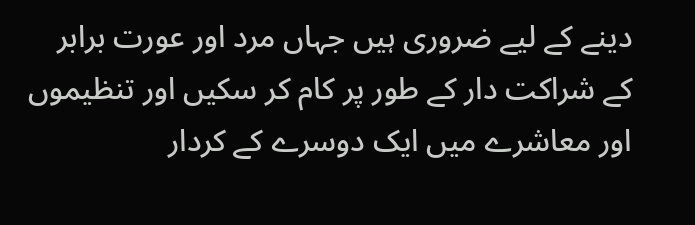دینے کے لیے ضروری ہیں جہاں مرد اور عورت برابر کے شراکت دار کے طور پر کام کر سکیں اور تنظیموں اور معاشرے میں ایک دوسرے کے کردار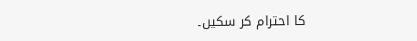کا احترام کر سکیں۔